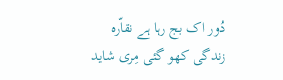دُور اک بج رہا ہے نقاّرہ
زندگی کھو گئی مِری شاید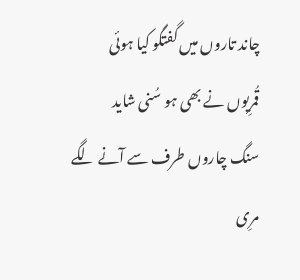چاند تاروں میں گفتگو کیا ہوئی
قُمرِیوں نے بھی ہو سُنی شاید
سنگ چاروں طرف سے آنے لگے
مرِی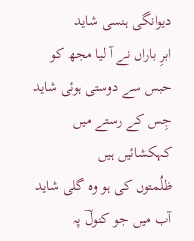دیوانگی ہنسی شاید
ابرِ باراں نے آ لیا مجھ کو
حبس سے دوستی ہوئی شاید
جِس کے رستے میں کہکشائیں ہیں
ظلُمتوں کی ہو وہ گلی شاید
آب میں جو کنولؔ پہ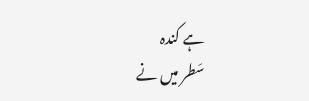ہے کندہ
سَطر میں نے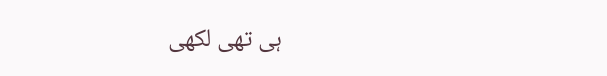ہی تھی لکھی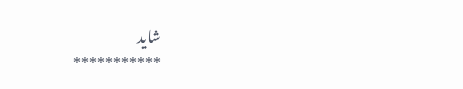شاید
***********